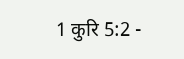1 कुरि 5:2 -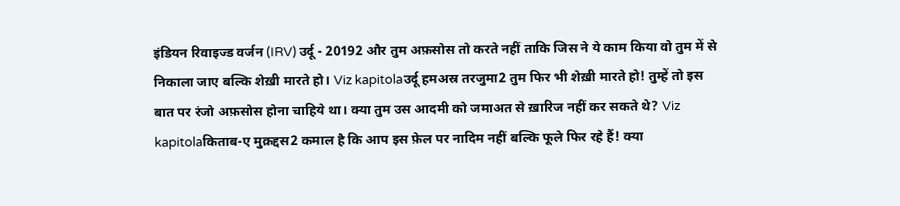इंडियन रिवाइज्ड वर्जन (IRV) उर्दू - 20192 और तुम अफ़सोस तो करते नहीं ताकि जिस ने ये काम किया वो तुम में से निकाला जाए बल्कि शेख़ी मारते हो। Viz kapitolaउर्दू हमअस्र तरजुमा2 तुम फिर भी शेख़ी मारते हो! तुम्हें तो इस बात पर रंजो अफ़सोस होना चाहिये था। क्या तुम उस आदमी को जमाअत से ख़ारिज नहीं कर सकते थे? Viz kapitolaकिताब-ए मुक़द्दस2 कमाल है कि आप इस फ़ेल पर नादिम नहीं बल्कि फूले फिर रहे हैं! क्या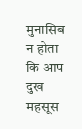मुनासिब न होता कि आप दुख महसूस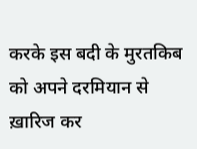करके इस बदी के मुरतकिब को अपने दरमियान से ख़ारिज कर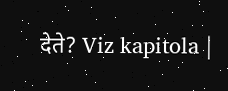देते? Viz kapitola |